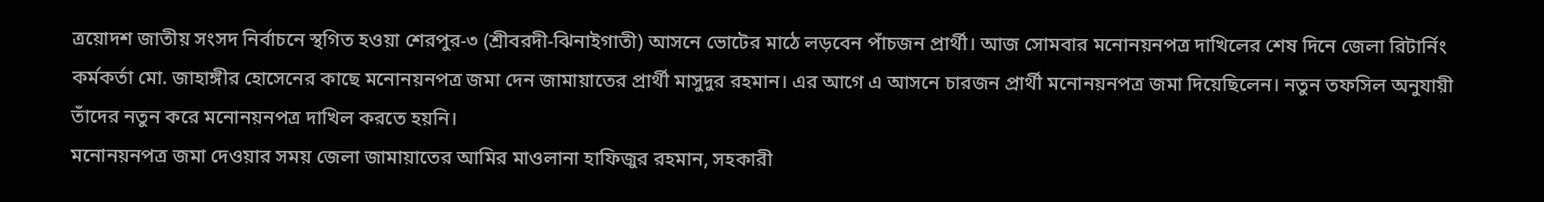ত্রয়োদশ জাতীয় সংসদ নির্বাচনে স্থগিত হওয়া শেরপুর-৩ (শ্রীবরদী-ঝিনাইগাতী) আসনে ভোটের মাঠে লড়বেন পাঁচজন প্রার্থী। আজ সোমবার মনোনয়নপত্র দাখিলের শেষ দিনে জেলা রিটার্নিং কর্মকর্তা মো. জাহাঙ্গীর হোসেনের কাছে মনোনয়নপত্র জমা দেন জামায়াতের প্রার্থী মাসুদুর রহমান। এর আগে এ আসনে চারজন প্রার্থী মনোনয়নপত্র জমা দিয়েছিলেন। নতুন তফসিল অনুযায়ী তাঁদের নতুন করে মনোনয়নপত্র দাখিল করতে হয়নি।
মনোনয়নপত্র জমা দেওয়ার সময় জেলা জামায়াতের আমির মাওলানা হাফিজুর রহমান, সহকারী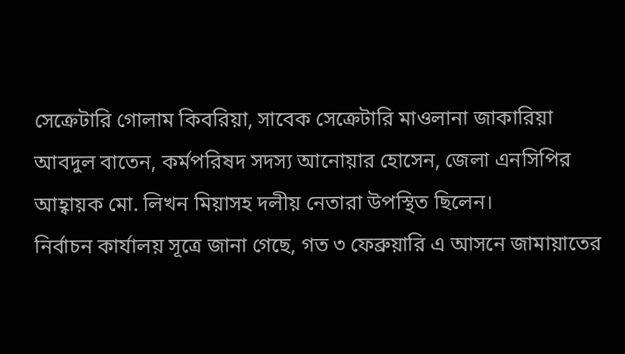সেক্রেটারি গোলাম কিবরিয়া, সাবেক সেক্রেটারি মাওলানা জাকারিয়া আবদুল বাতেন, কর্মপরিষদ সদস্য আনোয়ার হোসেন, জেলা এনসিপির আহ্বায়ক মো. লিখন মিয়াসহ দলীয় নেতারা উপস্থিত ছিলেন।
নির্বাচন কার্যালয় সূত্রে জানা গেছে, গত ৩ ফেব্রুয়ারি এ আসনে জামায়াতের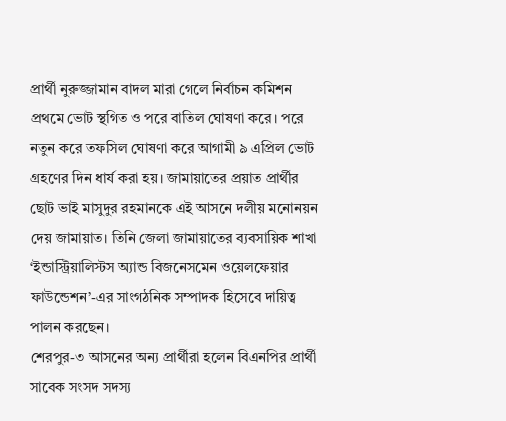প্রার্থী নুরুজ্জামান বাদল মারা গেলে নির্বাচন কমিশন প্রথমে ভোট স্থগিত ও পরে বাতিল ঘোষণা করে। পরে নতুন করে তফসিল ঘোষণা করে আগামী ৯ এপ্রিল ভোট গ্রহণের দিন ধার্য করা হয়। জামায়াতের প্রয়াত প্রার্থীর ছোট ভাই মাসুদুর রহমানকে এই আসনে দলীয় মনোনয়ন দেয় জামায়াত। তিনি জেলা জামায়াতের ব্যবসায়িক শাখা ‘ইন্ডাস্ট্রিয়ালিস্টস অ্যান্ড বিজনেসমেন ওয়েলফেয়ার ফাউন্ডেশন’-এর সাংগঠনিক সম্পাদক হিসেবে দায়িত্ব পালন করছেন।
শেরপুর-৩ আসনের অন্য প্রার্থীরা হলেন বিএনপির প্রার্থী সাবেক সংসদ সদস্য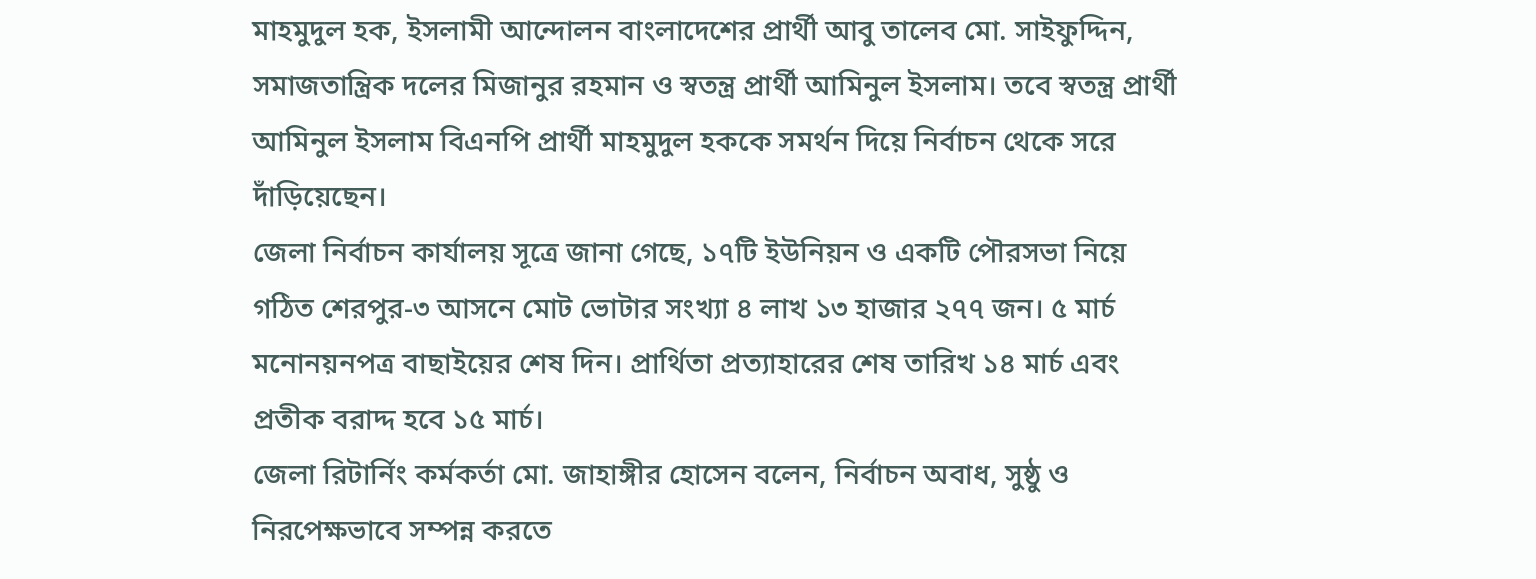মাহমুদুল হক, ইসলামী আন্দোলন বাংলাদেশের প্রার্থী আবু তালেব মো. সাইফুদ্দিন, সমাজতান্ত্রিক দলের মিজানুর রহমান ও স্বতন্ত্র প্রার্থী আমিনুল ইসলাম। তবে স্বতন্ত্র প্রার্থী আমিনুল ইসলাম বিএনপি প্রার্থী মাহমুদুল হককে সমর্থন দিয়ে নির্বাচন থেকে সরে দাঁড়িয়েছেন।
জেলা নির্বাচন কার্যালয় সূত্রে জানা গেছে, ১৭টি ইউনিয়ন ও একটি পৌরসভা নিয়ে গঠিত শেরপুর-৩ আসনে মোট ভোটার সংখ্যা ৪ লাখ ১৩ হাজার ২৭৭ জন। ৫ মার্চ মনোনয়নপত্র বাছাইয়ের শেষ দিন। প্রার্থিতা প্রত্যাহারের শেষ তারিখ ১৪ মার্চ এবং প্রতীক বরাদ্দ হবে ১৫ মার্চ।
জেলা রিটার্নিং কর্মকর্তা মো. জাহাঙ্গীর হোসেন বলেন, নির্বাচন অবাধ, সুষ্ঠু ও নিরপেক্ষভাবে সম্পন্ন করতে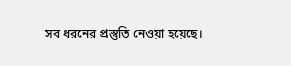সব ধরনের প্রস্তুতি নেওয়া হয়েছে।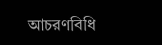আচরণবিধি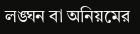লঙ্ঘন বা অনিয়মের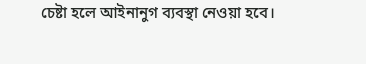চেষ্টা হলে আইনানুগ ব্যবস্থা নেওয়া হবে।